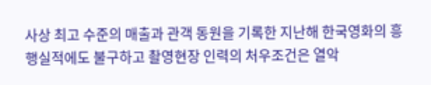사상 최고 수준의 매출과 관객 동원을 기록한 지난해 한국영화의 흥행실적에도 불구하고 촬영현장 인력의 처우조건은 열악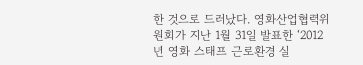한 것으로 드러났다. 영화산업협력위원회가 지난 1월 31일 발표한 ‘2012년 영화 스태프 근로환경 실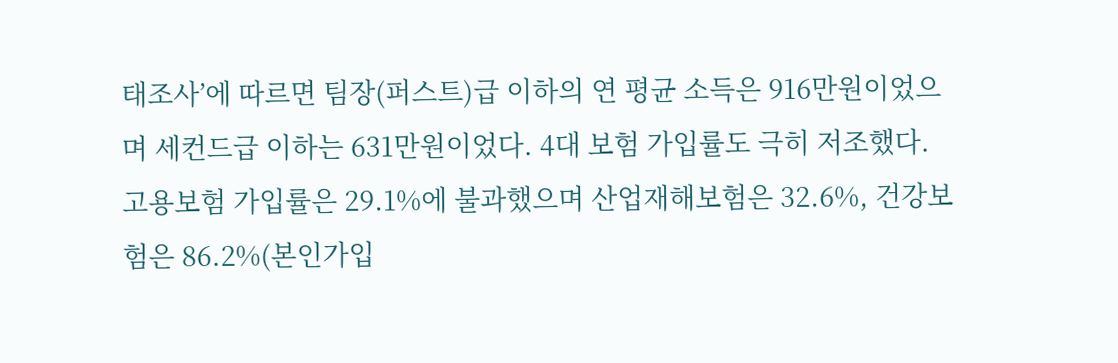태조사’에 따르면 팀장(퍼스트)급 이하의 연 평균 소득은 916만원이었으며 세컨드급 이하는 631만원이었다. 4대 보험 가입률도 극히 저조했다. 고용보험 가입률은 29.1%에 불과했으며 산업재해보험은 32.6%, 건강보험은 86.2%(본인가입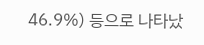46.9%) 등으로 나타났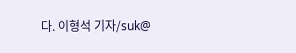다. 이형석 기자/suk@